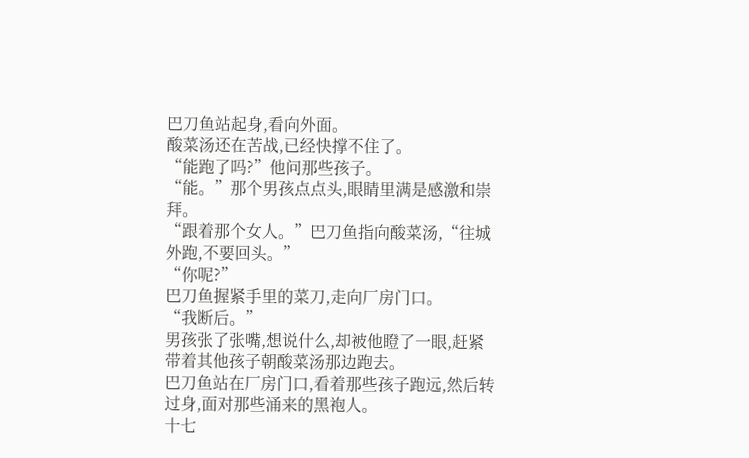巴刀鱼站起身,看向外面。
酸菜汤还在苦战,已经快撑不住了。
“能跑了吗?”他问那些孩子。
“能。”那个男孩点点头,眼睛里满是感激和崇拜。
“跟着那个女人。”巴刀鱼指向酸菜汤,“往城外跑,不要回头。”
“你呢?”
巴刀鱼握紧手里的菜刀,走向厂房门口。
“我断后。”
男孩张了张嘴,想说什么,却被他瞪了一眼,赶紧带着其他孩子朝酸菜汤那边跑去。
巴刀鱼站在厂房门口,看着那些孩子跑远,然后转过身,面对那些涌来的黑袍人。
十七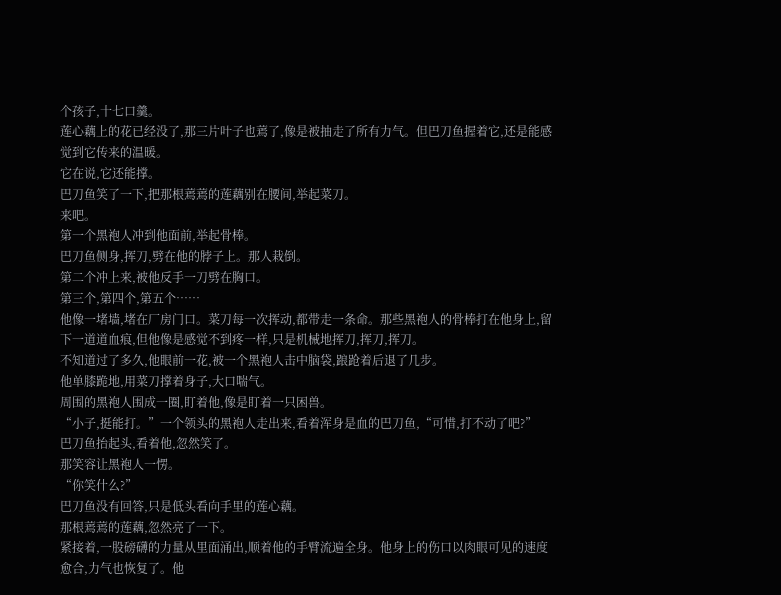个孩子,十七口羹。
莲心藕上的花已经没了,那三片叶子也蔫了,像是被抽走了所有力气。但巴刀鱼握着它,还是能感觉到它传来的温暖。
它在说,它还能撑。
巴刀鱼笑了一下,把那根蔫蔫的莲藕别在腰间,举起菜刀。
来吧。
第一个黑袍人冲到他面前,举起骨棒。
巴刀鱼侧身,挥刀,劈在他的脖子上。那人栽倒。
第二个冲上来,被他反手一刀劈在胸口。
第三个,第四个,第五个……
他像一堵墙,堵在厂房门口。菜刀每一次挥动,都带走一条命。那些黑袍人的骨棒打在他身上,留下一道道血痕,但他像是感觉不到疼一样,只是机械地挥刀,挥刀,挥刀。
不知道过了多久,他眼前一花,被一个黑袍人击中脑袋,踉跄着后退了几步。
他单膝跪地,用菜刀撑着身子,大口喘气。
周围的黑袍人围成一圈,盯着他,像是盯着一只困兽。
“小子,挺能打。”一个领头的黑袍人走出来,看着浑身是血的巴刀鱼,“可惜,打不动了吧?”
巴刀鱼抬起头,看着他,忽然笑了。
那笑容让黑袍人一愣。
“你笑什么?”
巴刀鱼没有回答,只是低头看向手里的莲心藕。
那根蔫蔫的莲藕,忽然亮了一下。
紧接着,一股磅礴的力量从里面涌出,顺着他的手臂流遍全身。他身上的伤口以肉眼可见的速度愈合,力气也恢复了。他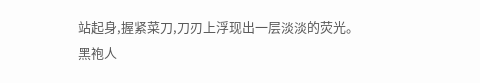站起身,握紧菜刀,刀刃上浮现出一层淡淡的荧光。
黑袍人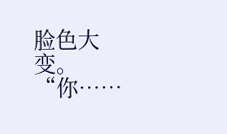脸色大变。
“你……